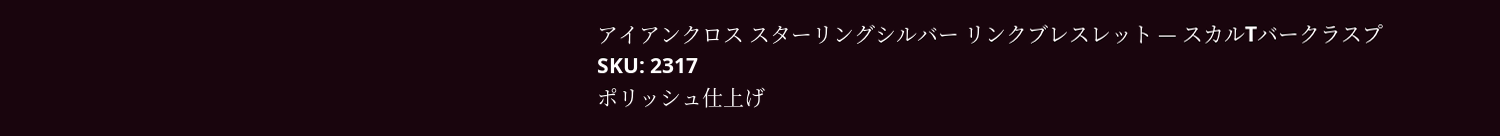アイアンクロス スターリングシルバー リンクブレスレット — スカルTバークラスプ
SKU: 2317
ポリッシュ仕上げ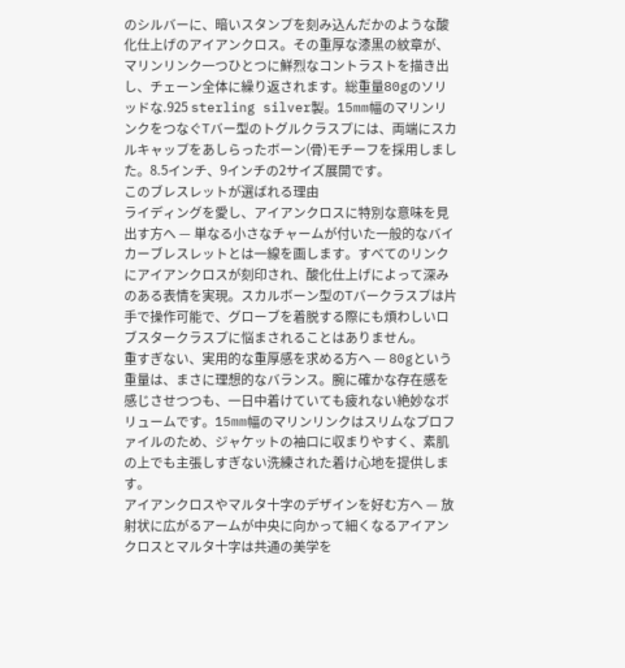のシルバーに、暗いスタンプを刻み込んだかのような酸化仕上げのアイアンクロス。その重厚な漆黒の紋章が、マリンリンク一つひとつに鮮烈なコントラストを描き出し、チェーン全体に繰り返されます。総重量80gのソリッドな.925 sterling silver製。15mm幅のマリンリンクをつなぐTバー型のトグルクラスプには、両端にスカルキャップをあしらったボーン(骨)モチーフを採用しました。8.5インチ、9インチの2サイズ展開です。
このブレスレットが選ばれる理由
ライディングを愛し、アイアンクロスに特別な意味を見出す方へ — 単なる小さなチャームが付いた一般的なバイカーブレスレットとは一線を画します。すべてのリンクにアイアンクロスが刻印され、酸化仕上げによって深みのある表情を実現。スカルボーン型のTバークラスプは片手で操作可能で、グローブを着脱する際にも煩わしいロブスタークラスプに悩まされることはありません。
重すぎない、実用的な重厚感を求める方へ — 80gという重量は、まさに理想的なバランス。腕に確かな存在感を感じさせつつも、一日中着けていても疲れない絶妙なボリュームです。15mm幅のマリンリンクはスリムなプロファイルのため、ジャケットの袖口に収まりやすく、素肌の上でも主張しすぎない洗練された着け心地を提供します。
アイアンクロスやマルタ十字のデザインを好む方へ — 放射状に広がるアームが中央に向かって細くなるアイアンクロスとマルタ十字は共通の美学を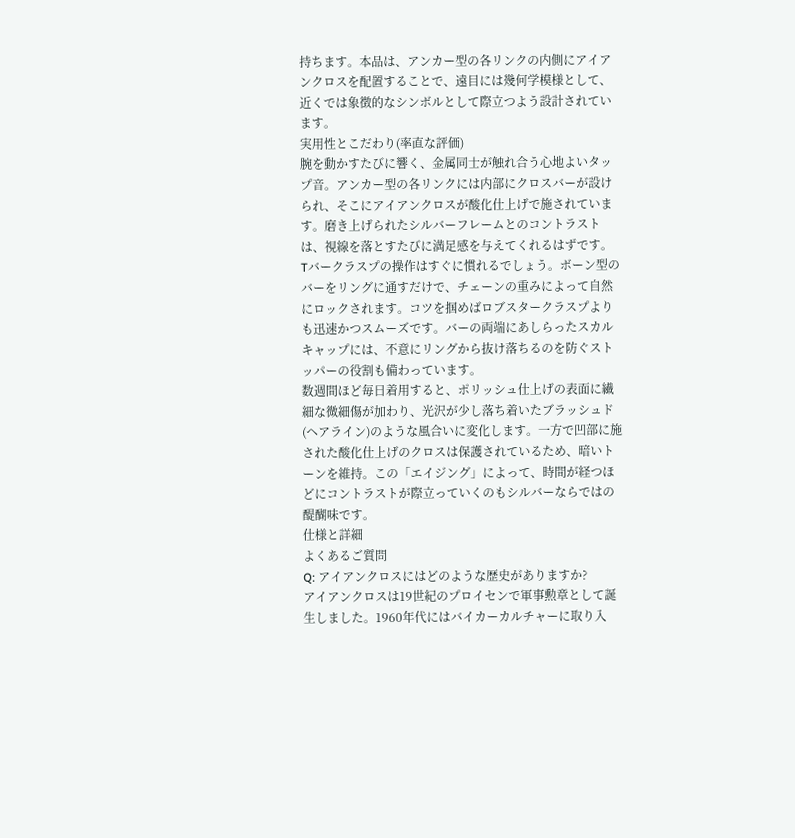持ちます。本品は、アンカー型の各リンクの内側にアイアンクロスを配置することで、遠目には幾何学模様として、近くでは象徴的なシンボルとして際立つよう設計されています。
実用性とこだわり(率直な評価)
腕を動かすたびに響く、金属同士が触れ合う心地よいタップ音。アンカー型の各リンクには内部にクロスバーが設けられ、そこにアイアンクロスが酸化仕上げで施されています。磨き上げられたシルバーフレームとのコントラストは、視線を落とすたびに満足感を与えてくれるはずです。
Tバークラスプの操作はすぐに慣れるでしょう。ボーン型のバーをリングに通すだけで、チェーンの重みによって自然にロックされます。コツを掴めばロブスタークラスプよりも迅速かつスムーズです。バーの両端にあしらったスカルキャップには、不意にリングから抜け落ちるのを防ぐストッパーの役割も備わっています。
数週間ほど毎日着用すると、ポリッシュ仕上げの表面に繊細な微細傷が加わり、光沢が少し落ち着いたブラッシュド(ヘアライン)のような風合いに変化します。一方で凹部に施された酸化仕上げのクロスは保護されているため、暗いトーンを維持。この「エイジング」によって、時間が経つほどにコントラストが際立っていくのもシルバーならではの醍醐味です。
仕様と詳細
よくあるご質問
Q: アイアンクロスにはどのような歴史がありますか?
アイアンクロスは19世紀のプロイセンで軍事勲章として誕生しました。1960年代にはバイカーカルチャーに取り入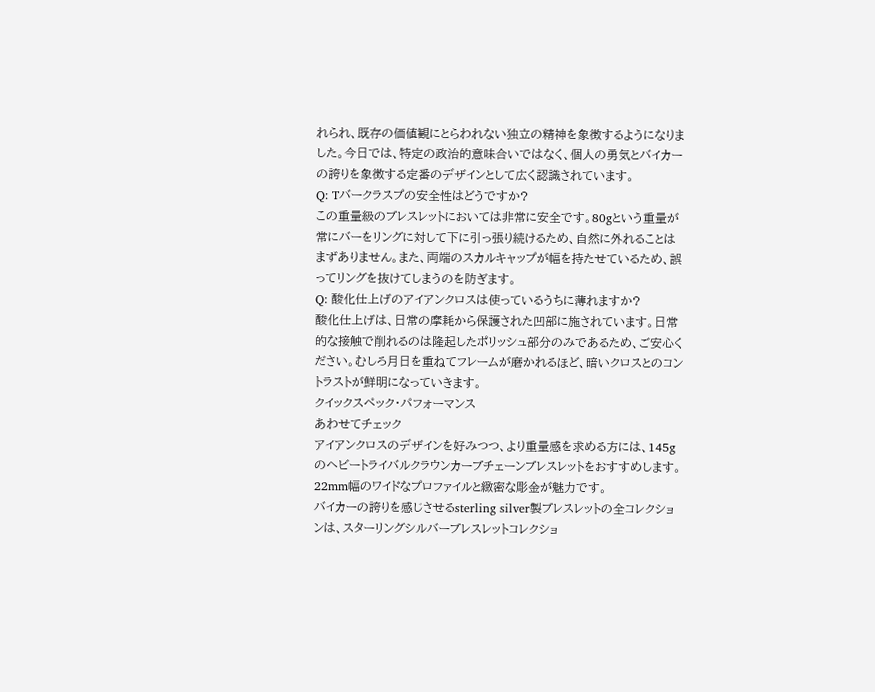れられ、既存の価値観にとらわれない独立の精神を象徴するようになりました。今日では、特定の政治的意味合いではなく、個人の勇気とバイカーの誇りを象徴する定番のデザインとして広く認識されています。
Q: Tバークラスプの安全性はどうですか?
この重量級のブレスレットにおいては非常に安全です。80gという重量が常にバーをリングに対して下に引っ張り続けるため、自然に外れることはまずありません。また、両端のスカルキャップが幅を持たせているため、誤ってリングを抜けてしまうのを防ぎます。
Q: 酸化仕上げのアイアンクロスは使っているうちに薄れますか?
酸化仕上げは、日常の摩耗から保護された凹部に施されています。日常的な接触で削れるのは隆起したポリッシュ部分のみであるため、ご安心ください。むしろ月日を重ねてフレームが磨かれるほど、暗いクロスとのコントラストが鮮明になっていきます。
クイックスペック・パフォーマンス
あわせてチェック
アイアンクロスのデザインを好みつつ、より重量感を求める方には、145gのヘビートライバルクラウンカーブチェーンブレスレットをおすすめします。22mm幅のワイドなプロファイルと緻密な彫金が魅力です。
バイカーの誇りを感じさせるsterling silver製ブレスレットの全コレクションは、スターリングシルバーブレスレットコレクショ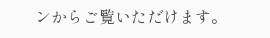ンからご覧いただけます。